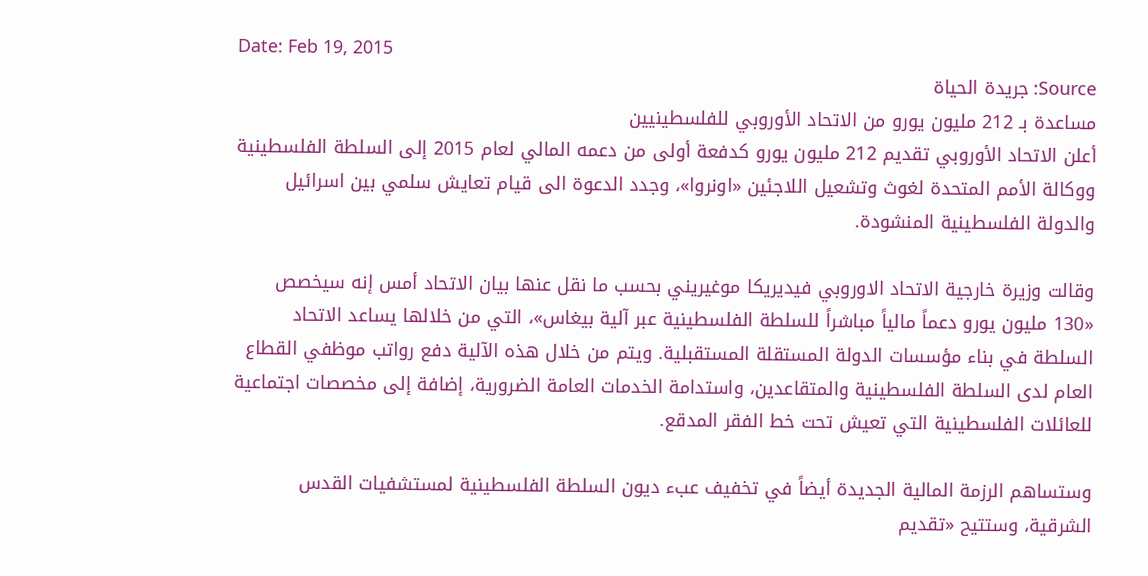Date: Feb 19, 2015
Source: جريدة الحياة
مساعدة بـ 212 مليون يورو من الاتحاد الأوروبي للفلسطينيين
أعلن الاتحاد الأوروبي تقديم 212 مليون يورو كدفعة أولى من دعمه المالي لعام 2015 إلى السلطة الفلسطينية ووكالة الأمم المتحدة لغوث وتشعيل اللاجئين «اونروا»، وجدد الدعوة الى قيام تعايش سلمي بين اسرائيل والدولة الفلسطينية المنشودة.

وقالت وزيرة خارجية الاتحاد الاوروبي فيديريكا موغيريني بحسب ما نقل عنها بيان الاتحاد أمس إنه سيخصص «130 مليون يورو دعماً مالياً مباشراً للسلطة الفلسطينية عبر آلية بيغاس»، التي من خلالها يساعد الاتحاد السلطة في بناء مؤسسات الدولة المستقلة المستقبلية. ويتم من خلال هذه الآلية دفع رواتب موظفي القطاع العام لدى السلطة الفلسطينية والمتقاعدين، واستدامة الخدمات العامة الضرورية، إضافة إلى مخصصات اجتماعية للعائلات الفلسطينية التي تعيش تحت خط الفقر المدقع.

وستساهم الرزمة المالية الجديدة أيضاً في تخفيف عبء ديون السلطة الفلسطينية لمستشفيات القدس الشرقية، وستتيح «تقديم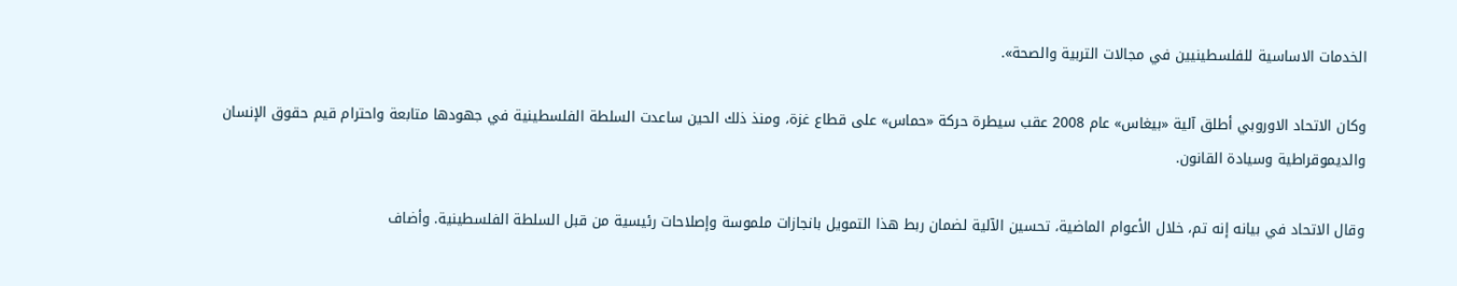الخدمات الاساسية للفلسطينيين في مجالات التربية والصحة».

وكان الاتحاد الاوروبي أطلق آلية «بيغاس» عام 2008 عقب سيطرة حركة «حماس» على قطاع غزة، ومنذ ذلك الحين ساعدت السلطة الفلسطينية في جهودها متابعة واحترام قيم حقوق الإنسان والديموقراطية وسيادة القانون.

وقال الاتحاد في بيانه إنه تم، خلال الأعوام الماضية، تحسين الآلية لضمان ربط هذا التمويل بانجازات ملموسة وإصلاحات رئيسية من قبل السلطة الفلسطينية. وأضاف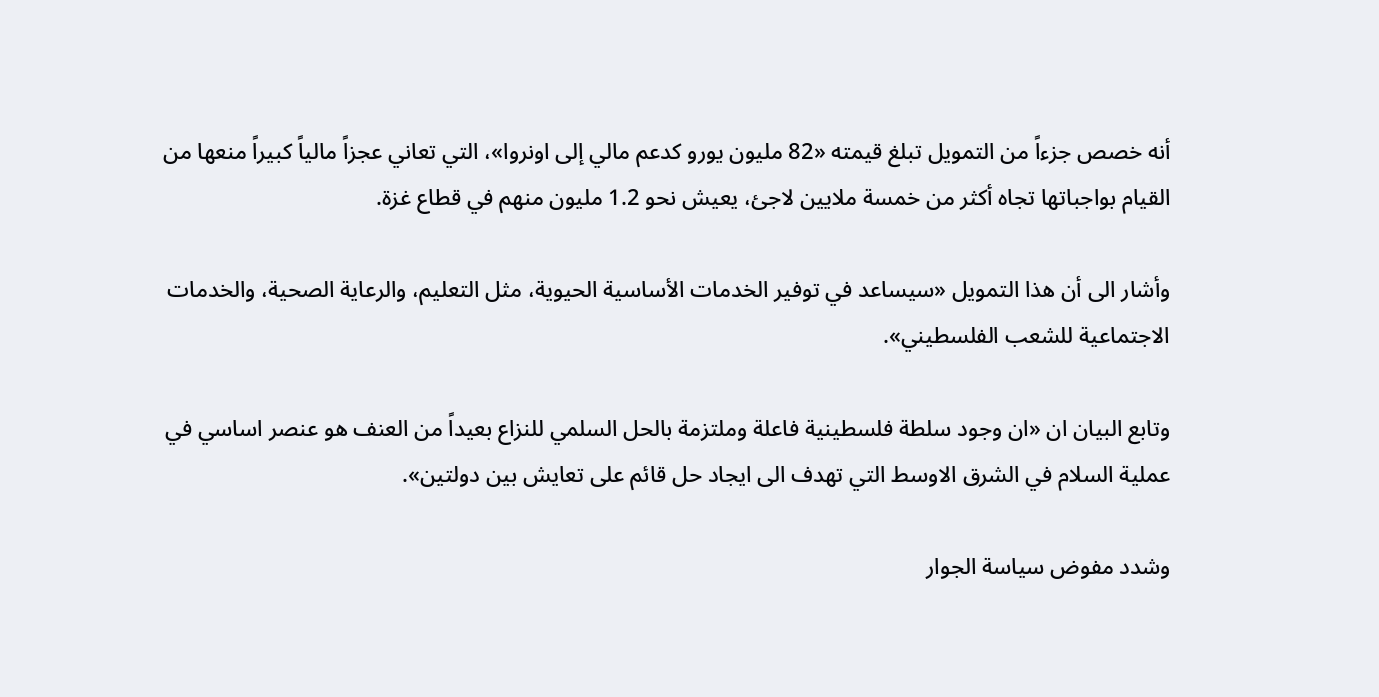أنه خصص جزءاً من التمويل تبلغ قيمته «82 مليون يورو كدعم مالي إلى اونروا»، التي تعاني عجزاً مالياً كبيراً منعها من القيام بواجباتها تجاه أكثر من خمسة ملايين لاجئ، يعيش نحو 1.2 مليون منهم في قطاع غزة.

وأشار الى أن هذا التمويل «سيساعد في توفير الخدمات الأساسية الحيوية، مثل التعليم، والرعاية الصحية، والخدمات الاجتماعية للشعب الفلسطيني».

وتابع البيان ان «ان وجود سلطة فلسطينية فاعلة وملتزمة بالحل السلمي للنزاع بعيداً من العنف هو عنصر اساسي في عملية السلام في الشرق الاوسط التي تهدف الى ايجاد حل قائم على تعايش بين دولتين».

وشدد مفوض سياسة الجوار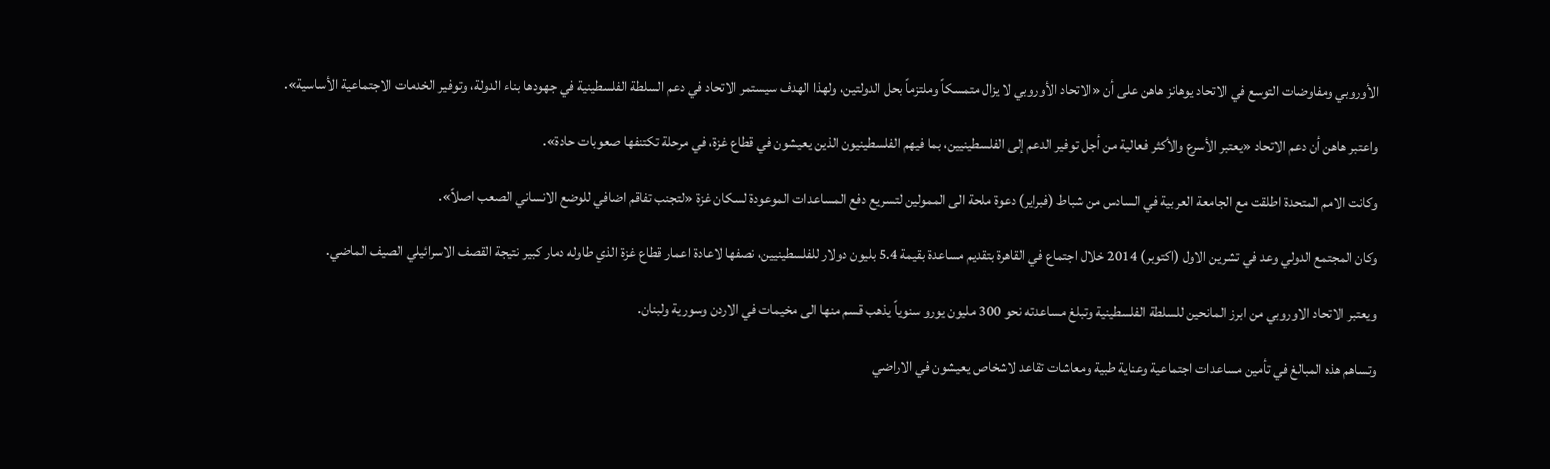الأوروبي ومفاوضات التوسع في الاتحاد يوهانز هاهن على أن «الاتحاد الأوروبي لا يزال متمسكاً وملتزماً بحل الدولتين، ولهذا الهدف سيستمر الاتحاد في دعم السلطة الفلسطينية في جهودها بناء الدولة، وتوفير الخدمات الاجتماعية الأساسية».

واعتبر هاهن أن دعم الاتحاد «يعتبر الأسرع والأكثر فعالية من أجل توفير الدعم إلى الفلسطينيين، بما فيهم الفلسطينيون الذين يعيشون في قطاع غزة، في مرحلة تكتنفها صعوبات حادة».

وكانت الامم المتحدة اطلقت مع الجامعة العربية في السادس من شباط (فبراير) دعوة ملحة الى الممولين لتسريع دفع المساعدات الموعودة لسكان غزة «لتجنب تفاقم اضافي للوضع الانساني الصعب اصلاً».

وكان المجتمع الدولي وعد في تشرين الاول (اكتوبر) 2014 خلال اجتماع في القاهرة بتقديم مساعدة بقيمة 5.4 بليون دولار للفلسطينيين، نصفها لاعادة اعمار قطاع غزة الذي طاوله دمار كبير نتيجة القصف الاسرائيلي الصيف الماضي.

ويعتبر الاتحاد الاوروبي من ابرز المانحين للسلطة الفلسطينية وتبلغ مساعدته نحو 300 مليون يورو سنوياً يذهب قسم منها الى مخيمات في الاردن وسورية ولبنان.

وتساهم هذه المبالغ في تأمين مساعدات اجتماعية وعناية طبية ومعاشات تقاعد لاشخاص يعيشون في الاراضي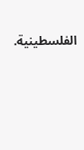الفلسطينية.